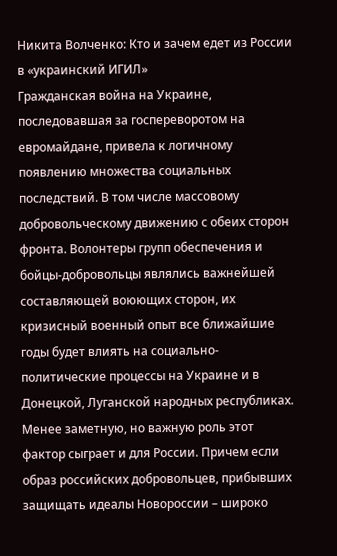Никита Волченко: Кто и зачем едет из России в «украинский ИГИЛ»
Гражданская война на Украине, последовавшая за госпереворотом на евромайдане, привела к логичному появлению множества социальных последствий. В том числе массовому добровольческому движению с обеих сторон фронта. Волонтеры групп обеспечения и бойцы-добровольцы являлись важнейшей составляющей воюющих сторон, их кризисный военный опыт все ближайшие годы будет влиять на социально-политические процессы на Украине и в Донецкой, Луганской народных республиках. Менее заметную, но важную роль этот фактор сыграет и для России. Причем если образ российских добровольцев, прибывших защищать идеалы Новороссии – широко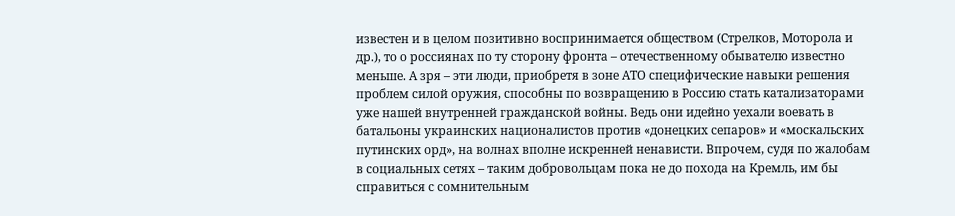известен и в целом позитивно воспринимается обществом (Стрелков, Моторола и др.), то о россиянах по ту сторону фронта – отечественному обывателю известно меньше. А зря – эти люди, приобретя в зоне АТО специфические навыки решения проблем силой оружия, способны по возвращению в Россию стать катализаторами уже нашей внутренней гражданской войны. Ведь они идейно уехали воевать в батальоны украинских националистов против «донецких сепаров» и «москальских путинских орд», на волнах вполне искренней ненависти. Впрочем, судя по жалобам в социальных сетях – таким добровольцам пока не до похода на Кремль, им бы справиться с сомнительным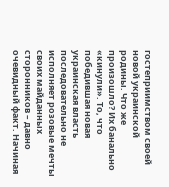гостеприимством своей новой украинской родины. Что же произошло? Их банально «кинули». То, что победившая новая украинская власть последовательно не исполняет розовые мечты своих майданных сторонников – давно очевидный факт. Начиная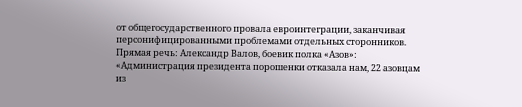от общегосударственного провала евроинтеграции, заканчивая персонифицированными проблемами отдельных сторонников. Прямая речь: Александр Валов, боевик полка «Азов»: «Администрация президента порошенки отказала нам, 22 азовцам из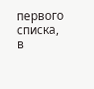первого списка, в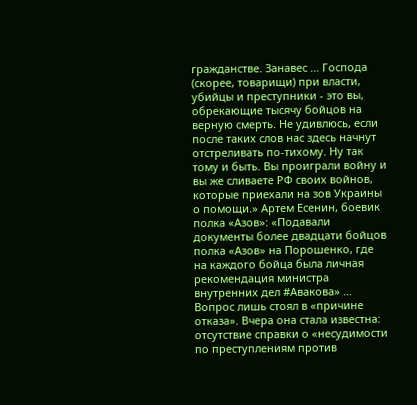гражданстве. Занавес … Господа (скорее, товарищи) при власти, убийцы и преступники - это вы, обрекающие тысячу бойцов на верную смерть. Не удивлюсь, если после таких слов нас здесь начнут отстреливать по-тихому. Ну так тому и быть. Вы проиграли войну и вы же сливаете РФ своих войнов, которые приехали на зов Украины о помощи.» Артем Есенин, боевик полка «Азов»: «Подавали документы более двадцати бойцов полка «Азов» на Порошенко, где на каждого бойца была личная рекомендация министра внутренних дел #Авакова» … Вопрос лишь стоял в «причине отказа». Вчера она стала известна: отсутствие справки о «несудимости по преступлениям против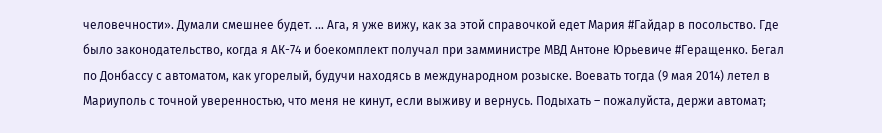человечности». Думали смешнее будет. … Ага, я уже вижу, как за этой справочкой едет Мария #Гайдар в посольство. Где было законодательство, когда я АК-74 и боекомплект получал при замминистре МВД Антоне Юрьевиче #Геращенко. Бегал по Донбассу с автоматом, как угорелый, будучи находясь в международном розыске. Воевать тогда (9 мая 2014) летел в Мариуполь с точной уверенностью, что меня не кинут, если выживу и вернусь. Подыхать – пожалуйста, держи автомат;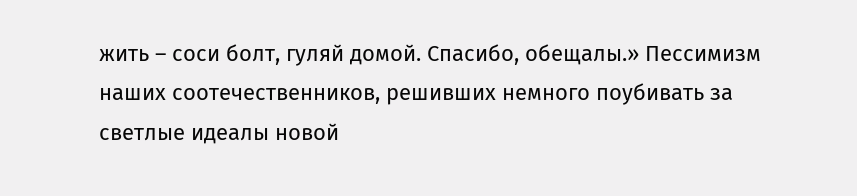жить – соси болт, гуляй домой. Спасибо, обещалы.» Пессимизм наших соотечественников, решивших немного поубивать за светлые идеалы новой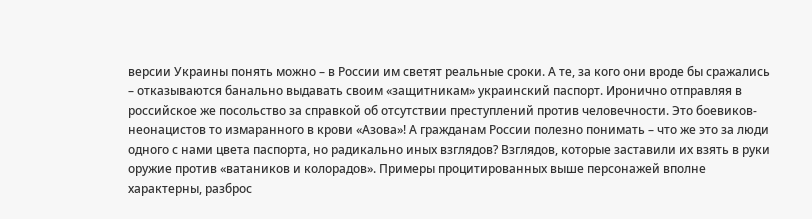версии Украины понять можно – в России им светят реальные сроки. А те, за кого они вроде бы сражались – отказываются банально выдавать своим «защитникам» украинский паспорт. Иронично отправляя в российское же посольство за справкой об отсутствии преступлений против человечности. Это боевиков-неонацистов то измаранного в крови «Азова»! А гражданам России полезно понимать – что же это за люди одного с нами цвета паспорта, но радикально иных взглядов? Взглядов, которые заставили их взять в руки оружие против «ватаников и колорадов». Примеры процитированных выше персонажей вполне характерны, разброс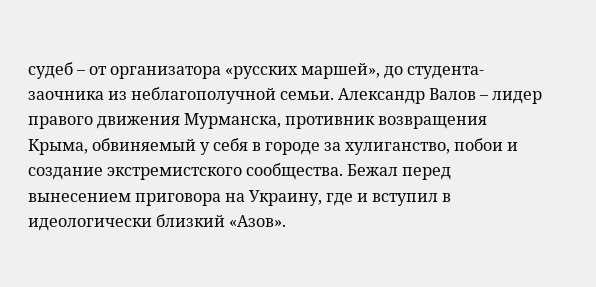судеб – от организатора «русских маршей», до студента-заочника из неблагополучной семьи. Александр Валов – лидер правого движения Мурманска, противник возвращения Крыма, обвиняемый у себя в городе за хулиганство, побои и создание экстремистского сообщества. Бежал перед вынесением приговора на Украину, где и вступил в идеологически близкий «Азов».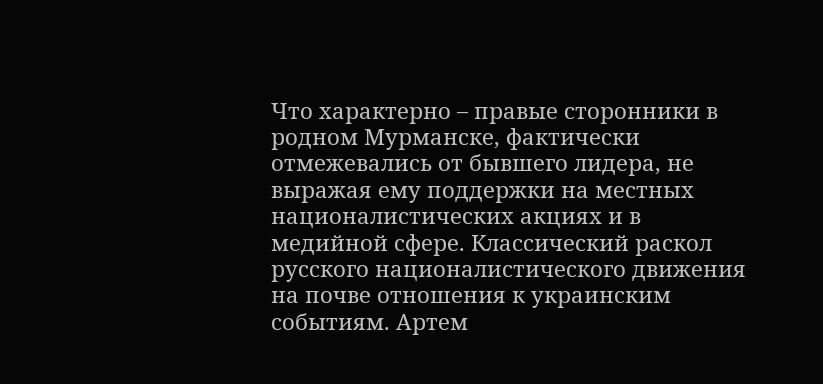Что характерно – правые сторонники в родном Мурманске, фактически отмежевались от бывшего лидера, не выражая ему поддержки на местных националистических акциях и в медийной сфере. Классический раскол русского националистического движения на почве отношения к украинским событиям. Артем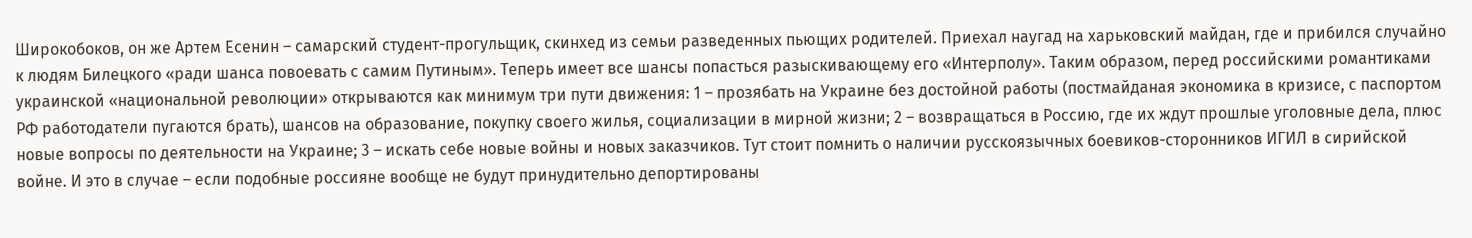Широкобоков, он же Артем Есенин – самарский студент-прогульщик, скинхед из семьи разведенных пьющих родителей. Приехал наугад на харьковский майдан, где и прибился случайно к людям Билецкого «ради шанса повоевать с самим Путиным». Теперь имеет все шансы попасться разыскивающему его «Интерполу». Таким образом, перед российскими романтиками украинской «национальной революции» открываются как минимум три пути движения: 1 – прозябать на Украине без достойной работы (постмайданая экономика в кризисе, с паспортом РФ работодатели пугаются брать), шансов на образование, покупку своего жилья, социализации в мирной жизни; 2 – возвращаться в Россию, где их ждут прошлые уголовные дела, плюс новые вопросы по деятельности на Украине; 3 – искать себе новые войны и новых заказчиков. Тут стоит помнить о наличии русскоязычных боевиков-сторонников ИГИЛ в сирийской войне. И это в случае – если подобные россияне вообще не будут принудительно депортированы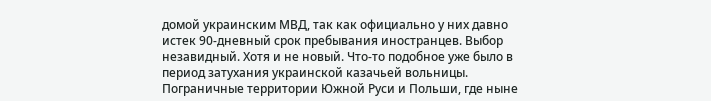домой украинским МВД, так как официально у них давно истек 90-дневный срок пребывания иностранцев. Выбор незавидный. Хотя и не новый. Что-то подобное уже было в период затухания украинской казачьей вольницы. Пограничные территории Южной Руси и Польши, где ныне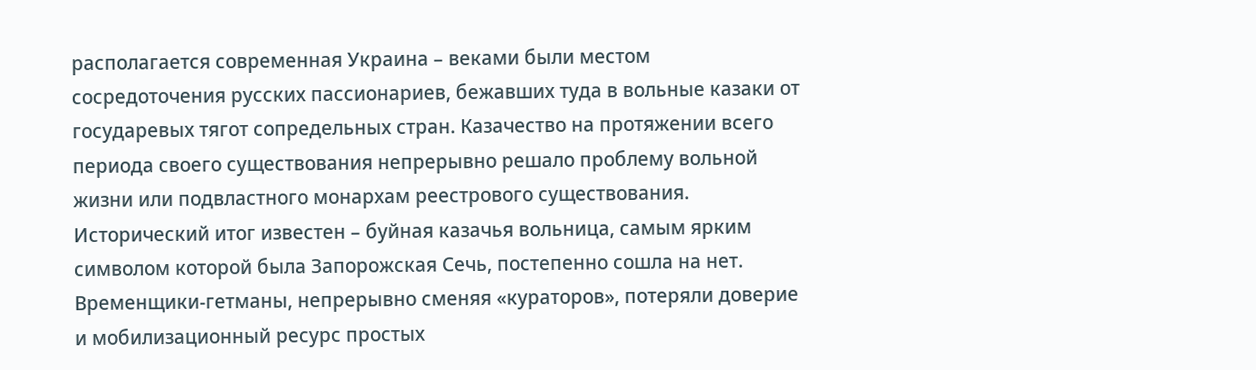располагается современная Украина – веками были местом сосредоточения русских пассионариев, бежавших туда в вольные казаки от государевых тягот сопредельных стран. Казачество на протяжении всего периода своего существования непрерывно решало проблему вольной жизни или подвластного монархам реестрового существования. Исторический итог известен – буйная казачья вольница, самым ярким символом которой была Запорожская Сечь, постепенно сошла на нет. Временщики-гетманы, непрерывно сменяя «кураторов», потеряли доверие и мобилизационный ресурс простых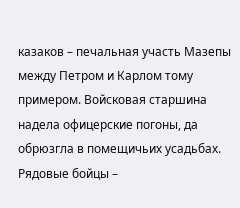казаков – печальная участь Мазепы между Петром и Карлом тому примером. Войсковая старшина надела офицерские погоны, да обрюзгла в помещичьих усадьбах. Рядовые бойцы –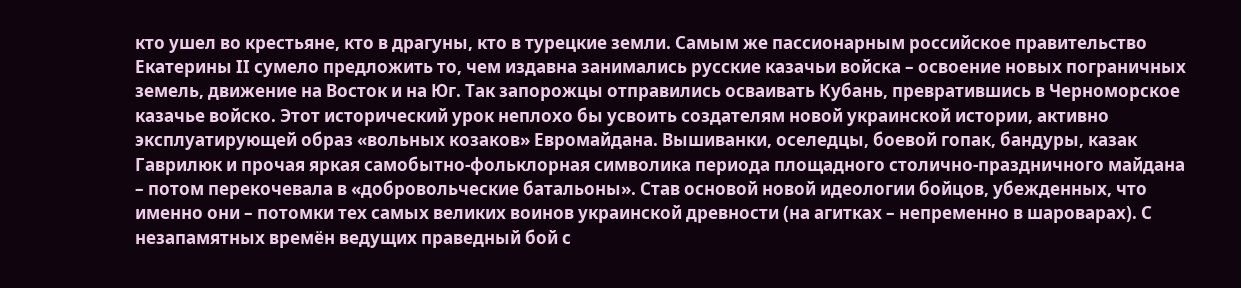кто ушел во крестьяне, кто в драгуны, кто в турецкие земли. Самым же пассионарным российское правительство Екатерины II сумело предложить то, чем издавна занимались русские казачьи войска – освоение новых пограничных земель, движение на Восток и на Юг. Так запорожцы отправились осваивать Кубань, превратившись в Черноморское казачье войско. Этот исторический урок неплохо бы усвоить создателям новой украинской истории, активно эксплуатирующей образ «вольных козаков» Евромайдана. Вышиванки, оселедцы, боевой гопак, бандуры, казак Гаврилюк и прочая яркая самобытно-фольклорная символика периода площадного столично-праздничного майдана – потом перекочевала в «добровольческие батальоны». Став основой новой идеологии бойцов, убежденных, что именно они – потомки тех самых великих воинов украинской древности (на агитках – непременно в шароварах). С незапамятных времён ведущих праведный бой с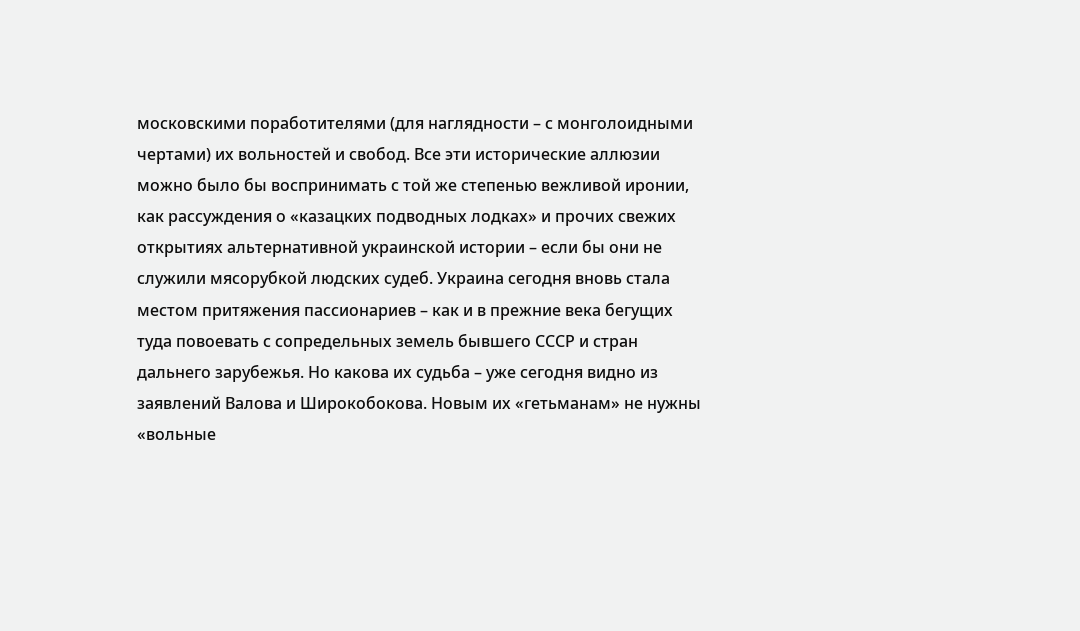московскими поработителями (для наглядности – с монголоидными чертами) их вольностей и свобод. Все эти исторические аллюзии можно было бы воспринимать с той же степенью вежливой иронии, как рассуждения о «казацких подводных лодках» и прочих свежих открытиях альтернативной украинской истории – если бы они не служили мясорубкой людских судеб. Украина сегодня вновь стала местом притяжения пассионариев – как и в прежние века бегущих туда повоевать с сопредельных земель бывшего СССР и стран дальнего зарубежья. Но какова их судьба – уже сегодня видно из заявлений Валова и Широкобокова. Новым их «гетьманам» не нужны «вольные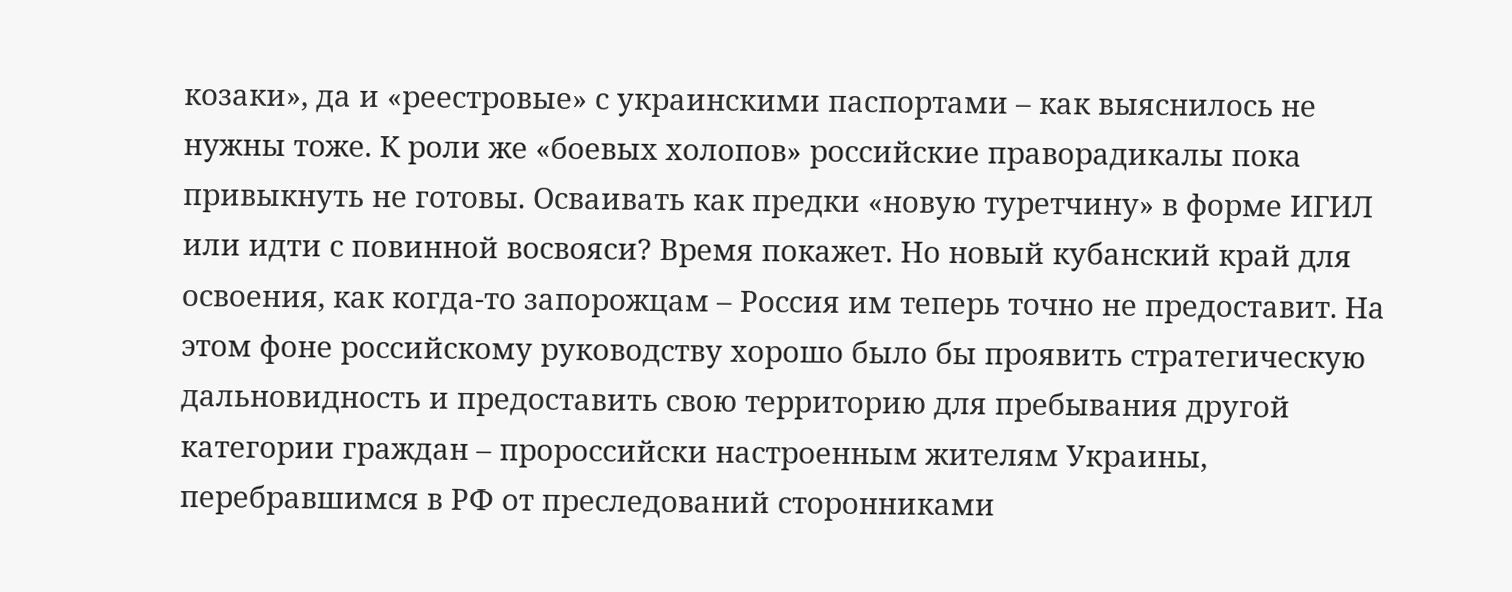козаки», да и «реестровые» с украинскими паспортами – как выяснилось не нужны тоже. К роли же «боевых холопов» российские праворадикалы пока привыкнуть не готовы. Осваивать как предки «новую туретчину» в форме ИГИЛ или идти с повинной восвояси? Время покажет. Но новый кубанский край для освоения, как когда-то запорожцам – Россия им теперь точно не предоставит. На этом фоне российскому руководству хорошо было бы проявить стратегическую дальновидность и предоставить свою территорию для пребывания другой категории граждан – пророссийски настроенным жителям Украины, перебравшимся в РФ от преследований сторонниками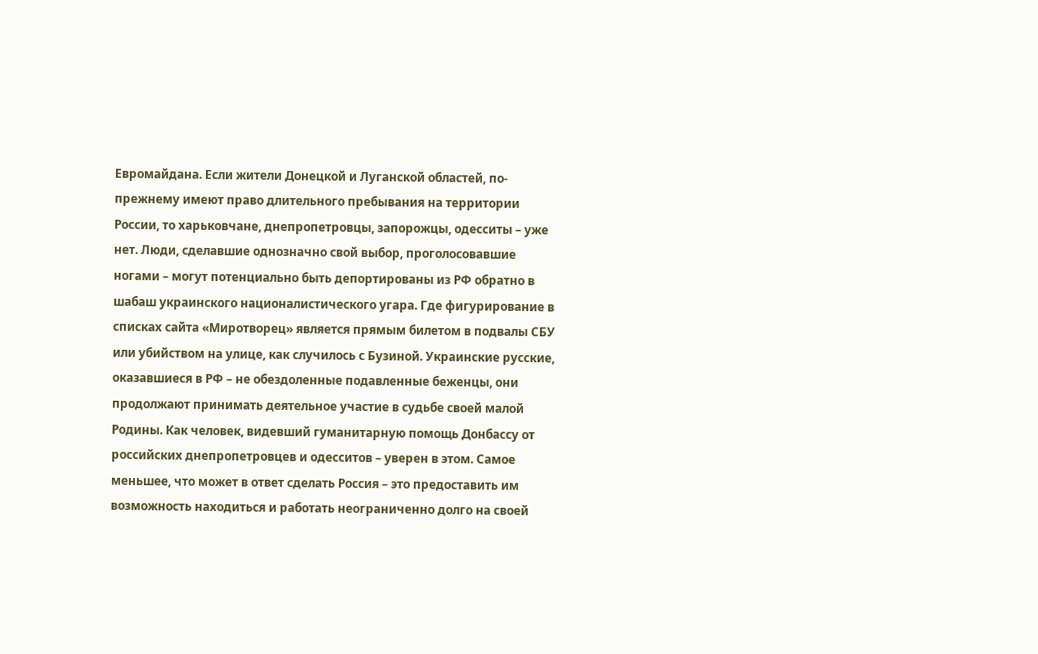Евромайдана. Если жители Донецкой и Луганской областей, по-прежнему имеют право длительного пребывания на территории России, то харьковчане, днепропетровцы, запорожцы, одесситы – уже нет. Люди, сделавшие однозначно свой выбор, проголосовавшие ногами – могут потенциально быть депортированы из РФ обратно в шабаш украинского националистического угара. Где фигурирование в списках сайта «Миротворец» является прямым билетом в подвалы СБУ или убийством на улице, как случилось с Бузиной. Украинские русские, оказавшиеся в РФ – не обездоленные подавленные беженцы, они продолжают принимать деятельное участие в судьбе своей малой Родины. Как человек, видевший гуманитарную помощь Донбассу от российских днепропетровцев и одесситов – уверен в этом. Самое меньшее, что может в ответ сделать Россия – это предоставить им возможность находиться и работать неограниченно долго на своей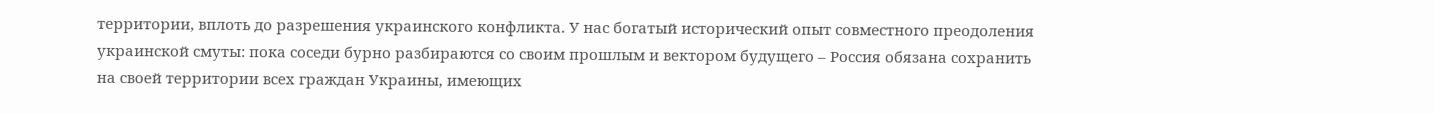территории, вплоть до разрешения украинского конфликта. У нас богатый исторический опыт совместного преодоления украинской смуты: пока соседи бурно разбираются со своим прошлым и вектором будущего – Россия обязана сохранить на своей территории всех граждан Украины, имеющих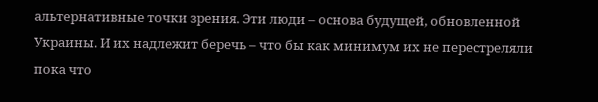альтернативные точки зрения. Эти люди – основа будущей, обновленной Украины. И их надлежит беречь – что бы как минимум их не перестреляли пока что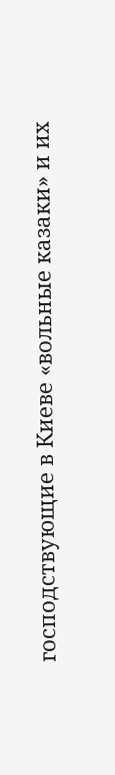господствующие в Киеве «вольные казаки» и их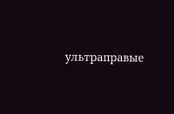ультраправые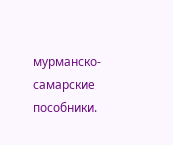мурманско-самарские пособники.